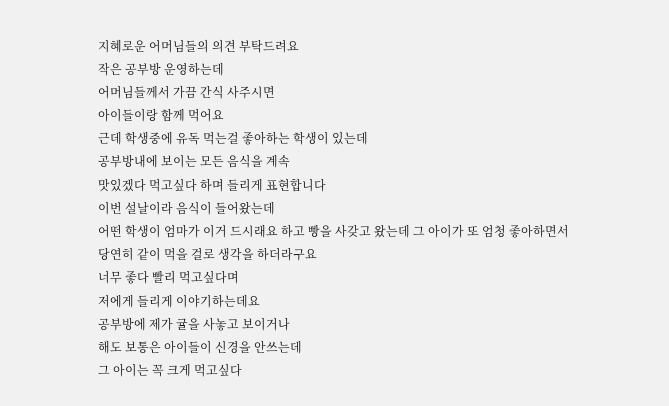지혜로운 어머님들의 의견 부탁드려요
작은 공부방 운영하는데
어머님들께서 가끔 간식 사주시면
아이들이랑 함께 먹어요
근데 학생중에 유독 먹는걸 좋아하는 학생이 있는데
공부방내에 보이는 모든 음식을 계속
맛있겠다 먹고싶다 하며 들리게 표현합니다
이번 설날이라 음식이 들어왔는데
어떤 학생이 엄마가 이거 드시래요 하고 빵을 사갖고 왔는데 그 아이가 또 엄청 좋아하면서
당연히 같이 먹을 걸로 생각을 하더라구요
너무 좋다 빨리 먹고싶다며
저에게 들리게 이야기하는데요
공부방에 제가 귤을 사놓고 보이거나
해도 보통은 아이들이 신경을 안쓰는데
그 아이는 꼭 크게 먹고싶다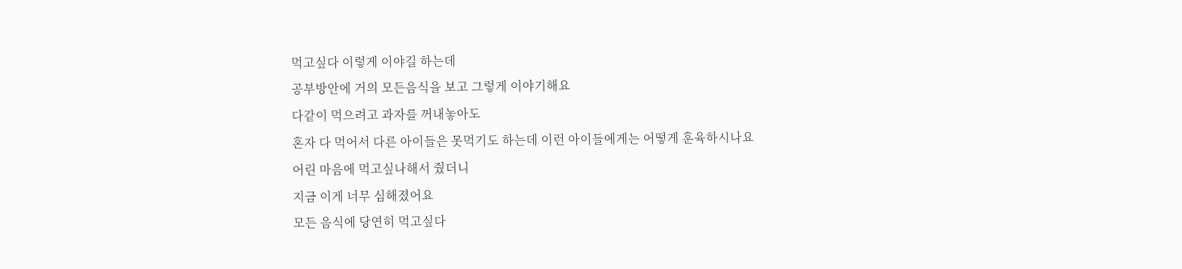먹고싶다 이렇게 이야길 하는데
공부방안에 거의 모든음식을 보고 그렇게 이야기해요
다같이 먹으려고 과자를 꺼내놓아도
혼자 다 먹어서 다른 아이들은 못먹기도 하는데 이런 아이들에게는 어떻게 훈육하시나요
어린 마음에 먹고싶나해서 줬더니
지금 이게 너무 심해졌어요
모든 음식에 당연히 먹고싶다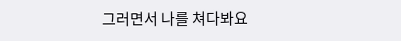그러면서 나를 쳐다봐요